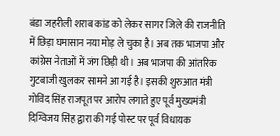बंडा जहरीली शराब कांड को लेकर सागर जिले की राजनीति में छिड़ा घमासान नया मोड़ ले चुका है। अब तक भाजपा और कांग्रेस नेताओं में जंग छिड़ी थी। अब भाजपा की आंतरिक गुटबाजी खुलकर सामने आ गई है। इसकी शुरुआत मंत्री गोविंद सिंह राजपूत पर आरोप लगाते हुए पूर्व मुख्यमंत्री दिग्विजय सिंह द्वारा की गई पोस्ट पर पूर्व विधायक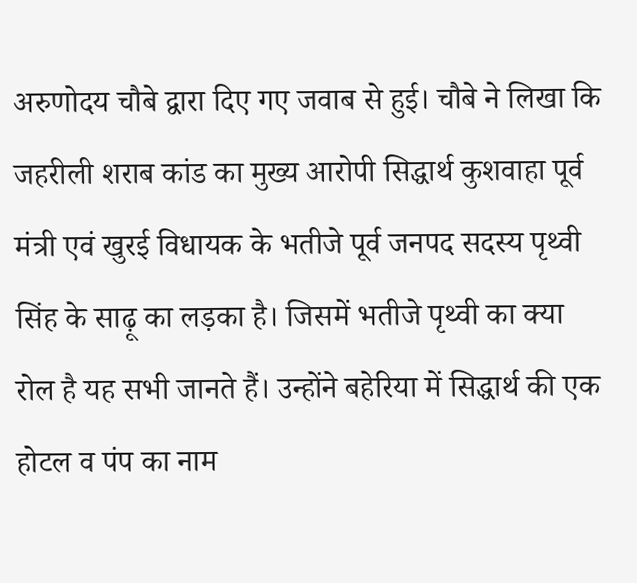अरुणोदय चौबे द्वारा दिए गए जवाब से हुई। चौबे ने लिखा कि जहरीली शराब कांड का मुख्य आरोपी सिद्धार्थ कुशवाहा पूर्व मंत्री एवं खुरई विधायक के भतीजे पूर्व जनपद सदस्य पृथ्वी सिंह के साढ़ू का लड़का है। जिसमें भतीजे पृथ्वी का क्या रोल है यह सभी जानते हैं। उन्होंने बहेरिया में सिद्धार्थ की एक होटल व पंप का नाम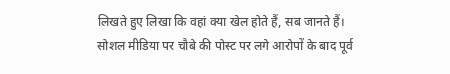लिखते हुए लिखा कि वहां क्या खेल होते हैं, सब जानते हैं। सोशल मीडिया पर चौबे की पोस्ट पर लगे आरोपों के बाद पूर्व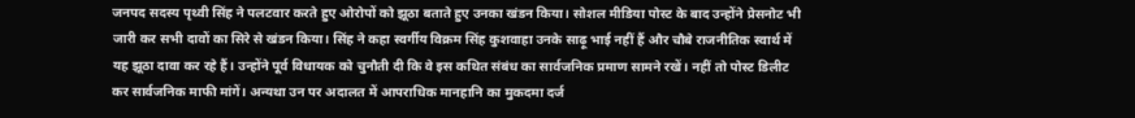जनपद सदस्य पृथ्वी सिंह ने पलटवार करते हुए ओरोपों को झूठा बताते हुए उनका खंडन किया। सोशल मीडिया पोस्ट के बाद उन्होंने प्रेसनोट भी जारी कर सभी दावों का सिरे से खंडन किया। सिंह ने कहा स्वर्गीय विक्रम सिंह कुशवाहा उनके साढ़ू भाई नहीं हैं और चौबे राजनीतिक स्वार्थ में यह झूठा दावा कर रहे हैं। उन्होंने पूर्व विधायक को चुनौती दी कि वे इस कथित संबंध का सार्वजनिक प्रमाण सामने रखें। नहीं तो पोस्ट डिलीट कर सार्वजनिक माफी मांगें। अन्यथा उन पर अदालत में आपराधिक मानहानि का मुकदमा दर्ज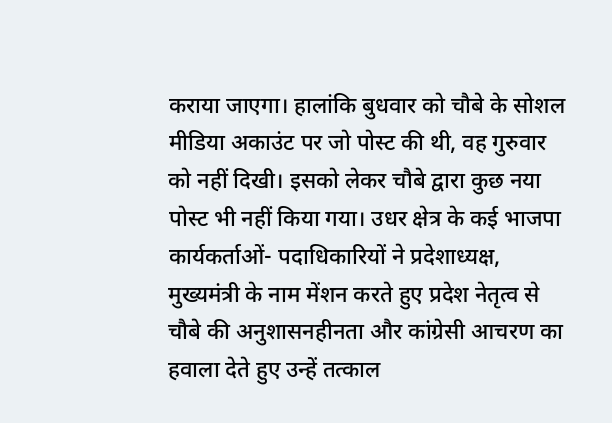कराया जाएगा। हालांकि बुधवार को चौबे के सोशल मीडिया अकाउंट पर जो पोस्ट की थी, वह गुरुवार को नहीं दिखी। इसको लेकर चौबे द्वारा कुछ नया पोस्ट भी नहीं किया गया। उधर क्षेत्र के कई भाजपा कार्यकर्ताओं- पदाधिकारियों ने प्रदेशाध्यक्ष, मुख्यमंत्री के नाम मेंशन करते हुए प्रदेश नेतृत्व से चौबे की अनुशासनहीनता और कांग्रेसी आचरण का हवाला देते हुए उन्हें तत्काल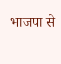भाजपा से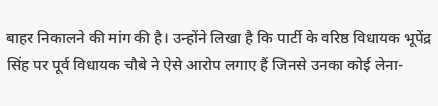बाहर निकालने की मांग की है। उन्होंने लिखा है कि पार्टी के वरिष्ठ विधायक भूपेंद्र सिंह पर पूर्व विधायक चौबे ने ऐसे आरोप लगाए हैं जिनसे उनका कोई लेना-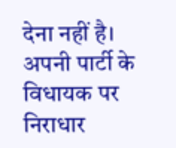देना नहीं है। अपनी पार्टी के विधायक पर निराधार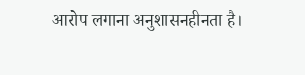आरोप लगाना अनुशासनहीनता है।